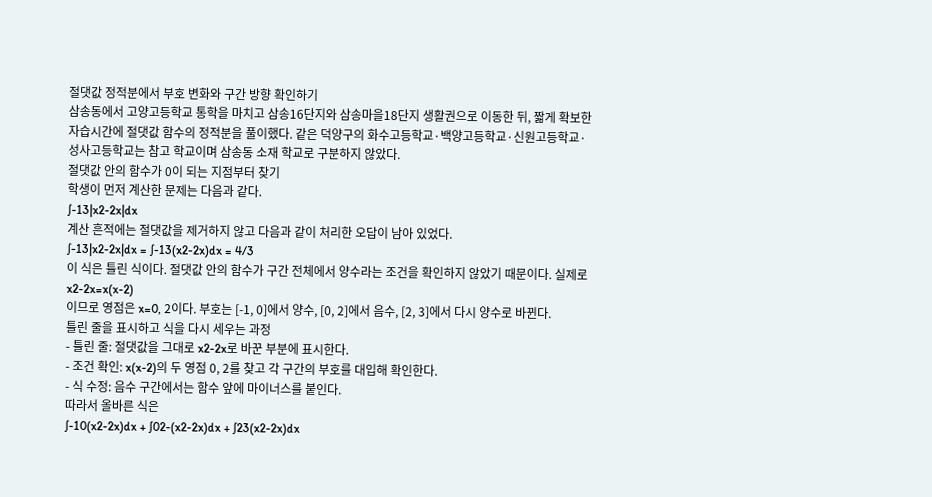절댓값 정적분에서 부호 변화와 구간 방향 확인하기
삼송동에서 고양고등학교 통학을 마치고 삼송16단지와 삼송마을18단지 생활권으로 이동한 뒤, 짧게 확보한 자습시간에 절댓값 함수의 정적분을 풀이했다. 같은 덕양구의 화수고등학교·백양고등학교·신원고등학교·성사고등학교는 참고 학교이며 삼송동 소재 학교로 구분하지 않았다.
절댓값 안의 함수가 0이 되는 지점부터 찾기
학생이 먼저 계산한 문제는 다음과 같다.
∫-13|x2-2x|dx
계산 흔적에는 절댓값을 제거하지 않고 다음과 같이 처리한 오답이 남아 있었다.
∫-13|x2-2x|dx = ∫-13(x2-2x)dx = 4/3
이 식은 틀린 식이다. 절댓값 안의 함수가 구간 전체에서 양수라는 조건을 확인하지 않았기 때문이다. 실제로
x2-2x=x(x-2)
이므로 영점은 x=0, 2이다. 부호는 [-1, 0]에서 양수, [0, 2]에서 음수, [2, 3]에서 다시 양수로 바뀐다.
틀린 줄을 표시하고 식을 다시 세우는 과정
- 틀린 줄: 절댓값을 그대로 x2-2x로 바꾼 부분에 표시한다.
- 조건 확인: x(x-2)의 두 영점 0, 2를 찾고 각 구간의 부호를 대입해 확인한다.
- 식 수정: 음수 구간에서는 함수 앞에 마이너스를 붙인다.
따라서 올바른 식은
∫-10(x2-2x)dx + ∫02-(x2-2x)dx + ∫23(x2-2x)dx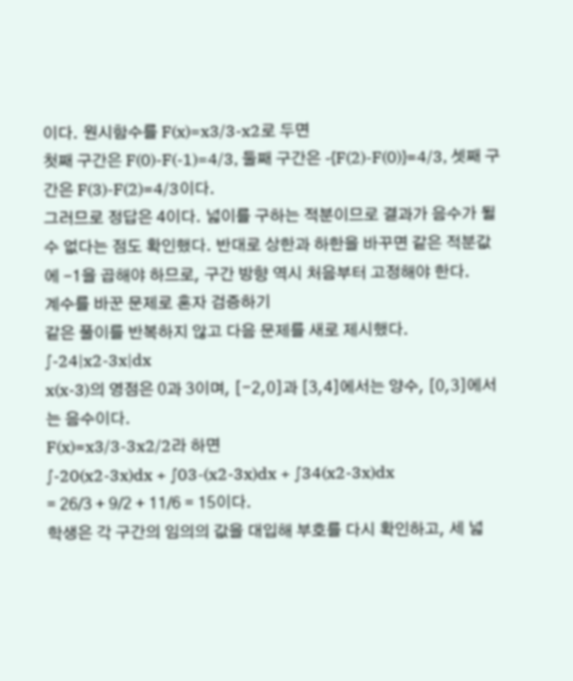이다. 원시함수를 F(x)=x3/3-x2로 두면
첫째 구간은 F(0)-F(-1)=4/3, 둘째 구간은 -{F(2)-F(0)}=4/3, 셋째 구간은 F(3)-F(2)=4/3이다.
그러므로 정답은 4이다. 넓이를 구하는 적분이므로 결과가 음수가 될 수 없다는 점도 확인했다. 반대로 상한과 하한을 바꾸면 같은 적분값에 -1을 곱해야 하므로, 구간 방향 역시 처음부터 고정해야 한다.
계수를 바꾼 문제로 혼자 검증하기
같은 풀이를 반복하지 않고 다음 문제를 새로 제시했다.
∫-24|x2-3x|dx
x(x-3)의 영점은 0과 3이며, [−2,0]과 [3,4]에서는 양수, [0,3]에서는 음수이다.
F(x)=x3/3-3x2/2라 하면
∫-20(x2-3x)dx + ∫03-(x2-3x)dx + ∫34(x2-3x)dx
= 26/3 + 9/2 + 11/6 = 15이다.
학생은 각 구간의 임의의 값을 대입해 부호를 다시 확인하고, 세 넓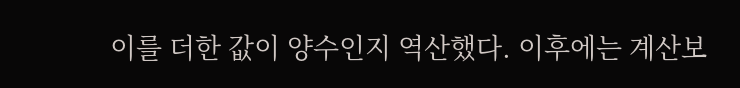이를 더한 값이 양수인지 역산했다. 이후에는 계산보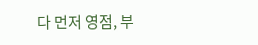다 먼저 영점, 부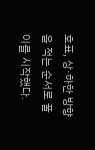호표, 상·하한 방향을 적는 순서로 풀이를 시작했다.